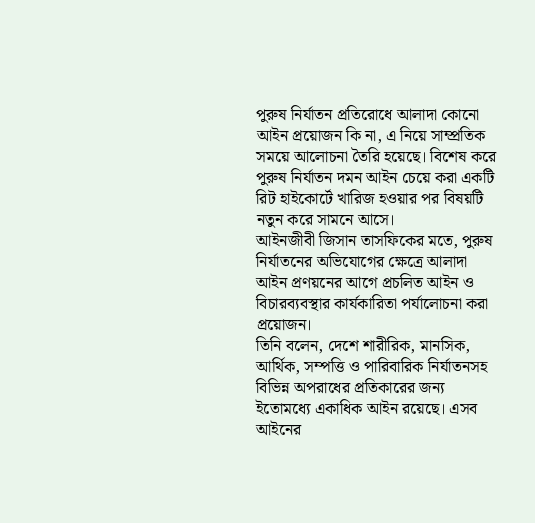পুরুষ নির্যাতন প্রতিরোধে আলাদা কোনো আইন প্রয়োজন কি না, এ নিয়ে সাম্প্রতিক সময়ে আলোচনা তৈরি হয়েছে। বিশেষ করে পুরুষ নির্যাতন দমন আইন চেয়ে করা একটি রিট হাইকোর্টে খারিজ হওয়ার পর বিষয়টি নতুন করে সামনে আসে।
আইনজীবী জিসান তাসফিকের মতে, পুরুষ নির্যাতনের অভিযোগের ক্ষেত্রে আলাদা আইন প্রণয়নের আগে প্রচলিত আইন ও বিচারব্যবস্থার কার্যকারিতা পর্যালোচনা করা প্রয়োজন।
তিনি বলেন, দেশে শারীরিক, মানসিক, আর্থিক, সম্পত্তি ও পারিবারিক নির্যাতনসহ বিভিন্ন অপরাধের প্রতিকারের জন্য ইতোমধ্যে একাধিক আইন রয়েছে। এসব আইনের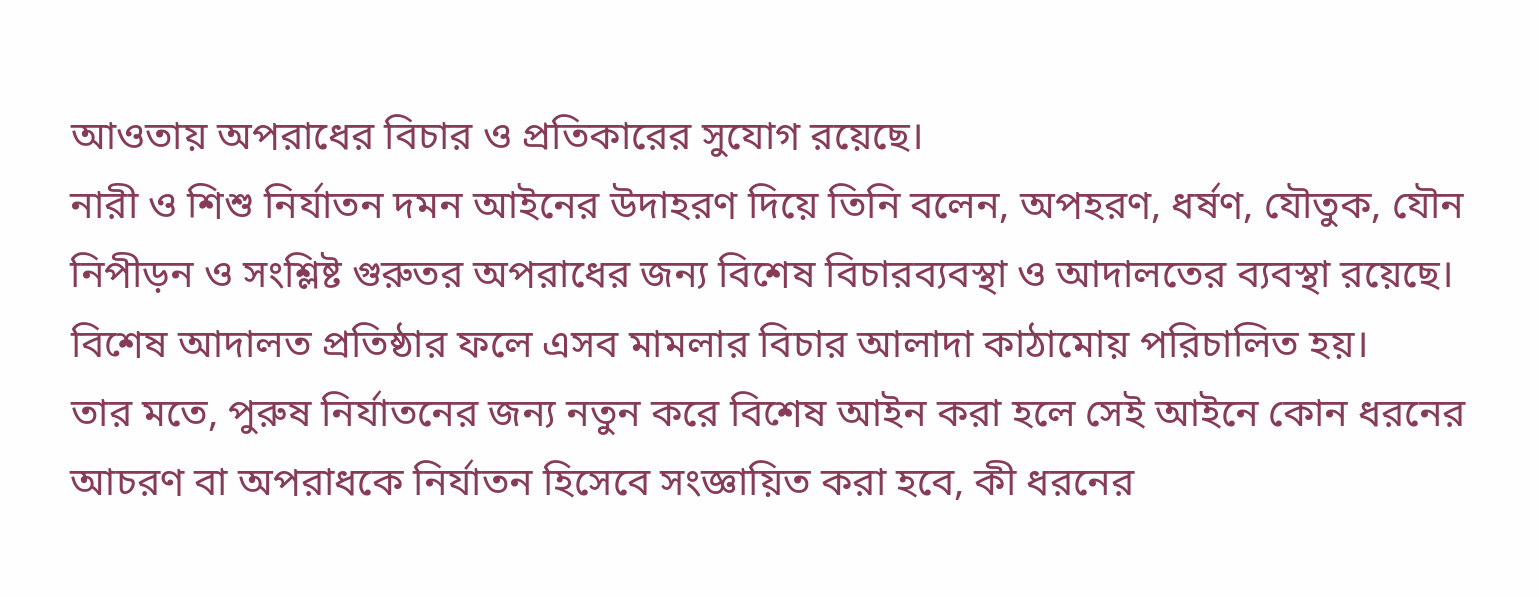আওতায় অপরাধের বিচার ও প্রতিকারের সুযোগ রয়েছে।
নারী ও শিশু নির্যাতন দমন আইনের উদাহরণ দিয়ে তিনি বলেন, অপহরণ, ধর্ষণ, যৌতুক, যৌন নিপীড়ন ও সংশ্লিষ্ট গুরুতর অপরাধের জন্য বিশেষ বিচারব্যবস্থা ও আদালতের ব্যবস্থা রয়েছে। বিশেষ আদালত প্রতিষ্ঠার ফলে এসব মামলার বিচার আলাদা কাঠামোয় পরিচালিত হয়।
তার মতে, পুরুষ নির্যাতনের জন্য নতুন করে বিশেষ আইন করা হলে সেই আইনে কোন ধরনের আচরণ বা অপরাধকে নির্যাতন হিসেবে সংজ্ঞায়িত করা হবে, কী ধরনের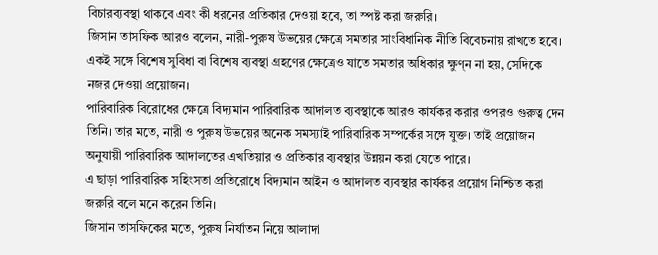বিচারব্যবস্থা থাকবে এবং কী ধরনের প্রতিকার দেওয়া হবে, তা স্পষ্ট করা জরুরি।
জিসান তাসফিক আরও বলেন, নারী-পুরুষ উভয়ের ক্ষেত্রে সমতার সাংবিধানিক নীতি বিবেচনায় রাখতে হবে। একই সঙ্গে বিশেষ সুবিধা বা বিশেষ ব্যবস্থা গ্রহণের ক্ষেত্রেও যাতে সমতার অধিকার ক্ষুণ্ন না হয়, সেদিকে নজর দেওয়া প্রয়োজন।
পারিবারিক বিরোধের ক্ষেত্রে বিদ্যমান পারিবারিক আদালত ব্যবস্থাকে আরও কার্যকর করার ওপরও গুরুত্ব দেন তিনি। তার মতে, নারী ও পুরুষ উভয়ের অনেক সমস্যাই পারিবারিক সম্পর্কের সঙ্গে যুক্ত। তাই প্রয়োজন অনুযায়ী পারিবারিক আদালতের এখতিয়ার ও প্রতিকার ব্যবস্থার উন্নয়ন করা যেতে পারে।
এ ছাড়া পারিবারিক সহিংসতা প্রতিরোধে বিদ্যমান আইন ও আদালত ব্যবস্থার কার্যকর প্রয়োগ নিশ্চিত করা জরুরি বলে মনে করেন তিনি।
জিসান তাসফিকের মতে, পুরুষ নির্যাতন নিয়ে আলাদা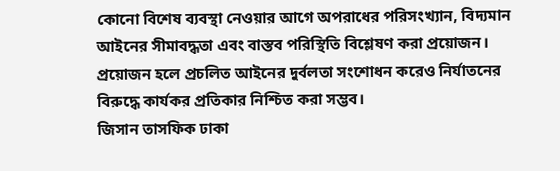কোনো বিশেষ ব্যবস্থা নেওয়ার আগে অপরাধের পরিসংখ্যান, বিদ্যমান আইনের সীমাবদ্ধতা এবং বাস্তব পরিস্থিতি বিশ্লেষণ করা প্রয়োজন। প্রয়োজন হলে প্রচলিত আইনের দুর্বলতা সংশোধন করেও নির্যাতনের বিরুদ্ধে কার্যকর প্রতিকার নিশ্চিত করা সম্ভব।
জিসান তাসফিক ঢাকা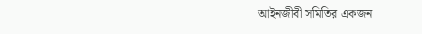আইনজীবী সমিতির একজন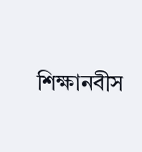শিক্ষানবীস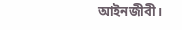আইনজীবী।